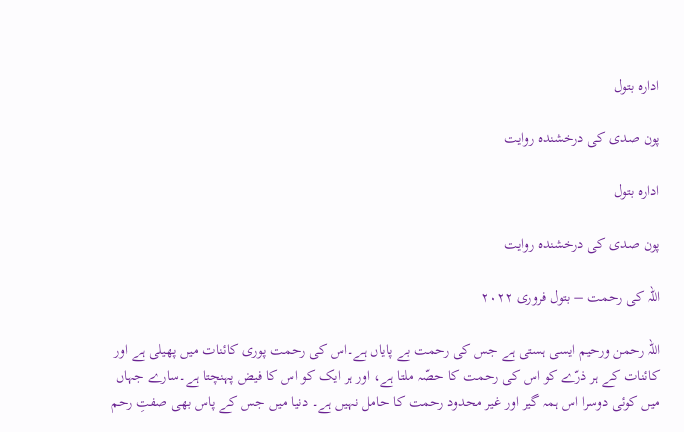ادارہ بتول

پون صدی کی درخشندہ روایت

ادارہ بتول

پون صدی کی درخشندہ روایت

اللہ کی رحمت – بتول فروری ۲۰۲۲

اللہ رحمن ورحیم ایسی ہستی ہے جس کی رحمت بے پایاں ہے۔اس کی رحمت پوری کائنات میں پھیلی ہے اور کائنات کے ہر ذرّے کو اس کی رحمت کا حصّہ ملتا ہے، اور ہر ایک کو اس کا فیض پہنچتا ہے۔سارے جہاں میں کوئی دوسرا اس ہمہ گیر اور غیر محدود رحمت کا حامل نہیں ہے۔ دنیا میں جس کے پاس بھی صفتِ رحم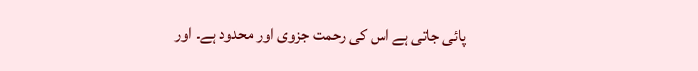پائی جاتی ہے اس کی رحمت جزوی اور محدود ہے۔ اور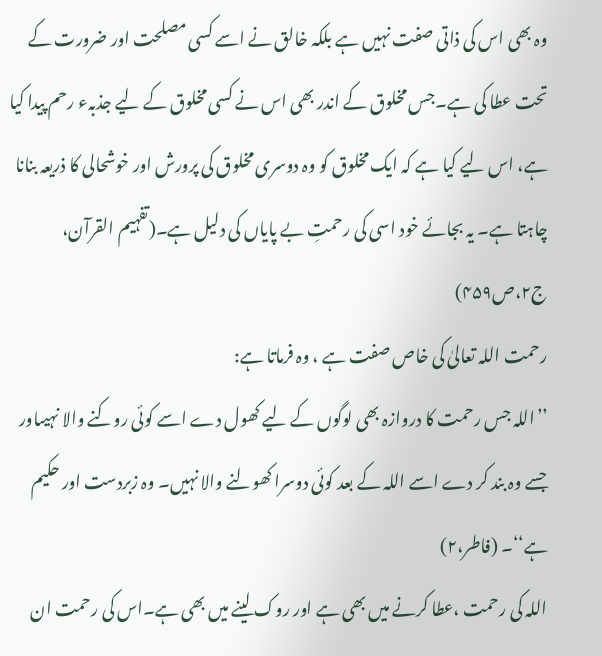وہ بھی اس کی ذاتی صفت نہیں ہے بلکہ خالق نے اسے کسی مصلحت اور ضرورت کے تحت عطا کی ہے۔جس مخلوق کے اندر بھی اس نے کسی مخلوق کے لیے جذبہء رحم پیدا کیا ہے، اس لیے کیا ہے کہ ایک مخلوق کو وہ دوسری مخلوق کی پرورش اور خوشحالی کا ذریعہ بنانا چاہتا ہے۔ یہ بجائے خود اسی کی رحمتِ بے پایاں کی دلیل ہے۔(تفہیم القرآن، ج۲،ص۴۵۹)
رحمت اللہ تعالیٰ کی خاص صفت ہے ، وہ فرماتا ہے:
’’اللہ جس رحمت کا دروازہ بھی لوگوں کے لیے کھول دے اسے کوئی روکنے والا نہیںاور جسے وہ بند کر دے اسے اللہ کے بعد کوئی دوسرا کھولنے والا نہیں۔ وہ زبردست اور حکیم ہے‘‘۔ (فاطر،۲)
اللہ کی رحمت ،عطا کرنے میں بھی ہے اور روک لینے میں بھی ہے۔اس کی رحمت ان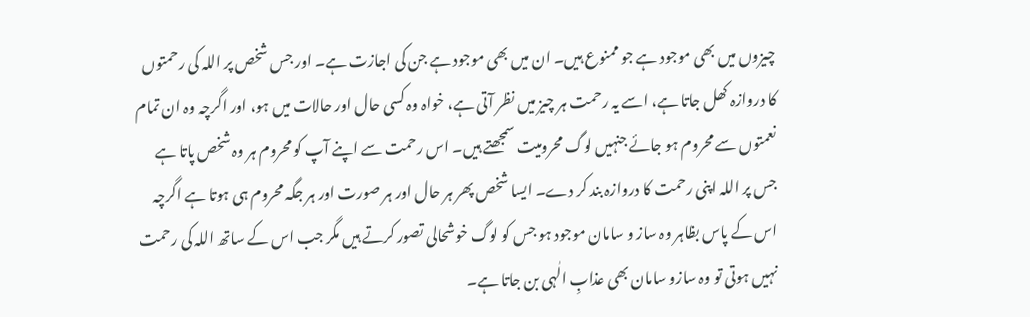چیزوں میں بھی موجود ہے جو ممنوع ہیں۔ ان میں بھی موجود ہے جن کی اجازت ہے۔ اور جس شخص پر اللہ کی رحمتوں کا دروازہ کھل جاتا ہے، اسے یہ رحمت ہر چیز میں نظر آتی ہے، خواہ وہ کسی حال اور حالات میں ہو، اور اگرچہ وہ ان تمام نعمتوں سے محروم ہو جائے جنہیں لوگ محرومیت سمجھتے ہیں۔ اس رحمت سے اپنے آپ کو محروم ہر وہ شخص پاتا ہے جس پر اللہ اپنی رحمت کا دروازہ بند کر دے۔ ایسا شخص پھر ہر حال اور ہر صورت اور ہر جگہ محروم ہی ہوتا ہے اگرچہ اس کے پاس بظاہر وہ ساز و سامان موجود ہو جس کو لوگ خوشحالی تصور کرتے ہیں مگر جب اس کے ساتھ اللہ کی رحمت نہیں ہوتی تو وہ سازو سامان بھی عذابِ الٰہی بن جاتا ہے۔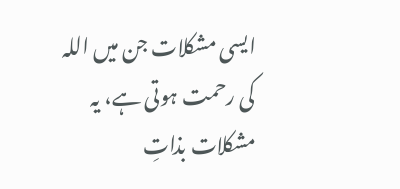ایسی مشکلات جن میں اللہ کی رحمت ہوتی ہے، یہ مشکلات بذاتِ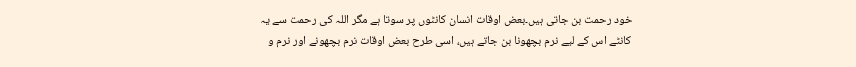خود رحمت بن جاتی ہیں۔بعض اوقات انسان کانٹوں پر سوتا ہے مگر اللہ کی رحمت سے یہ کانٹے اس کے لیے نرم بچھونا بن جاتے ہیں، اسی طرح بعض اوقات نرم بچھونے اور نرم و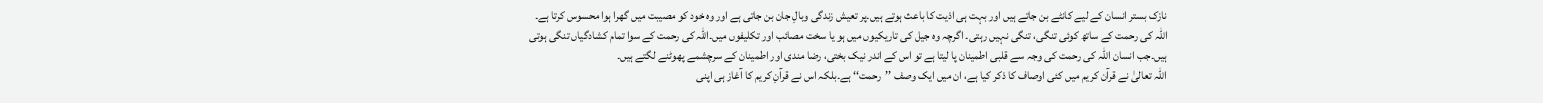نازک بستر انسان کے لیے کانٹے بن جاتے ہیں اور بہت ہی اذیت کا باعث ہوتے ہیں۔پر تعیش زندگی وبالِ جان بن جاتی ہے اور وہ خود کو مصیبت میں گھرا ہوا محسوس کرتا ہے۔
اللہ کی رحمت کے ساتھ کوئی تنگی، تنگی نہیں رہتی۔ اگرچہ وہ جیل کی تاریکیوں میں ہو یا سخت مصائب اور تکلیفوں میں۔اللہ کی رحمت کے سوا تمام کشادگیاں تنگی ہوتی ہیں۔جب انسان اللہ کی رحمت کی وجہ سے قلبی اطمینان پا لیتا ہے تو اس کے اندر نیک بختی، رضا مندی اور اطمینان کے سرچشمے پھوٹنے لگتے ہیں۔
اللہ تعالیٰ نے قرآن کریم میں کئی اوصاف کا ذکر کیا ہے، ان میں ایک وصف ’’رحمت‘‘ ہے۔بلکہ اس نے قرآنِ کریم کا آغاز ہی اپنی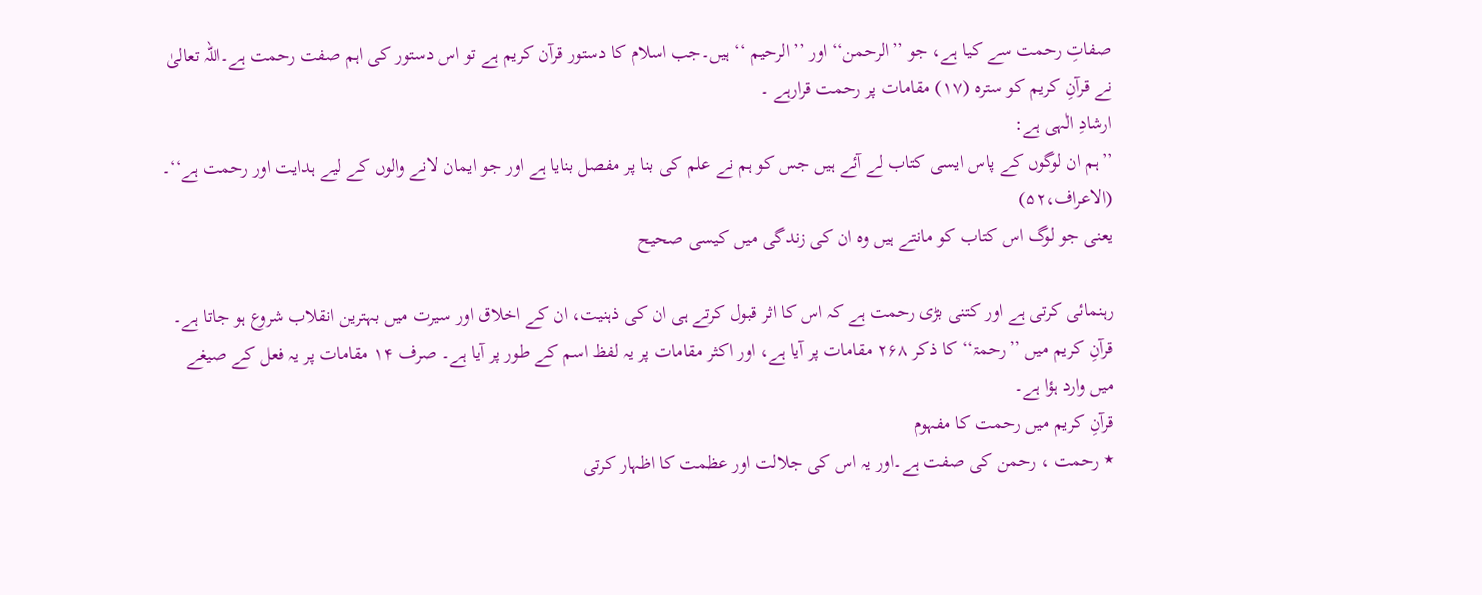صفاتِ رحمت سے کیا ہے، جو ’’الرحمن‘‘ اور ’’الرحیم ‘‘ ہیں۔جب اسلام کا دستور قرآن کریم ہے تو اس دستور کی اہم صفت رحمت ہے۔اللہ تعالیٰ نے قرآنِ کریم کو سترہ (۱۷) مقامات پر رحمت قرارہے ۔
ارشادِ الٰہی ہے:
’’ہم ان لوگوں کے پاس ایسی کتاب لے آئے ہیں جس کو ہم نے علم کی بنا پر مفصل بنایا ہے اور جو ایمان لانے والوں کے لیے ہدایت اور رحمت ہے‘‘۔ (الاعراف،۵۲)
یعنی جو لوگ اس کتاب کو مانتے ہیں وہ ان کی زندگی میں کیسی صحیح

رہنمائی کرتی ہے اور کتنی بڑی رحمت ہے کہ اس کا اثر قبول کرتے ہی ان کی ذہنیت، ان کے اخلاق اور سیرت میں بہترین انقلاب شروع ہو جاتا ہے۔
قرآنِ کریم میں ’’رحمۃ‘‘ کا ذکر ۲۶۸ مقامات پر آیا ہے، اور اکثر مقامات پر یہ لفظ اسم کے طور پر آیا ہے۔ صرف ۱۴ مقامات پر یہ فعل کے صیغے میں وارد ہؤا ہے۔
قرآنِ کریم میں رحمت کا مفہوم
٭ رحمت ، رحمن کی صفت ہے۔اور یہ اس کی جلالت اور عظمت کا اظہار کرتی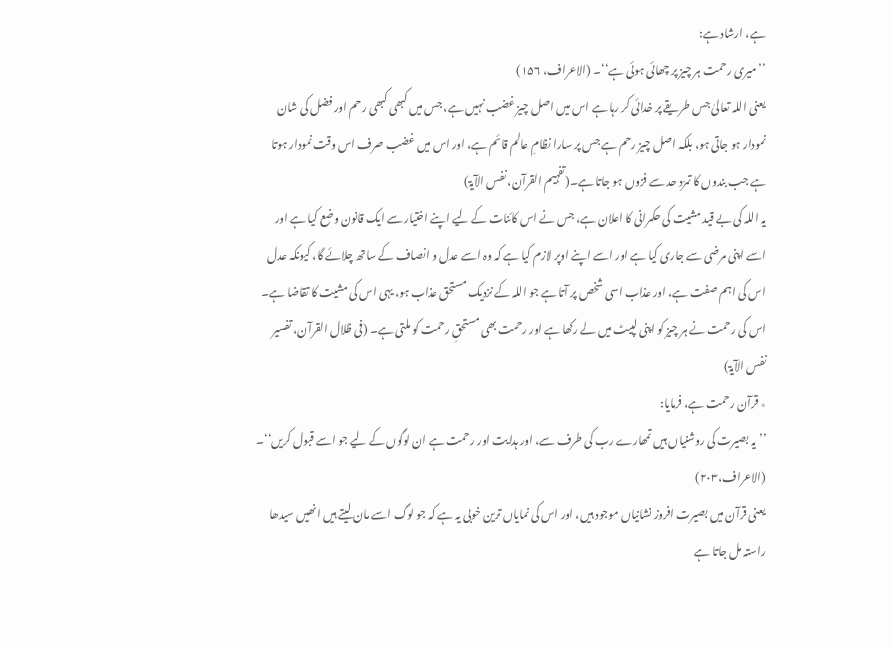ہے، ارشاد ہے:
’’میری رحمت ہر چیز پر چھائی ہوئی ہے‘‘۔ (الاعراف، ۱۵۶)
یعنی اللہ تعالیٰ جس طریقے پر خدائی کر رہا ہے اس میں اصل چیز غضب نہیں ہے، جس میں کبھی کبھی رحم اور فضل کی شان نمودار ہو جاتی ہو، بلکہ اصل چیز رحم ہے جس پر سارا نظامِ عالم قائم ہے، اور اس میں غضب صرف اس وقت نمودار ہوتا ہے جب بندوں کا تمرّد حد سے فزوں ہو جاتا ہے۔(تفہیم القرآن، نفس الآیۃ)
یہ اللہ کی بے قید مشیت کی حکمرانی کا اعلان ہے، جس نے اس کائنات کے لیے اپنے اختیار سے ایک قانون وضع کیا ہے اور اسے اپنی مرضی سے جاری کیا ہے اور اسے اپنے اوپر لازم کیا ہے کہ وہ اسے عدل و انصاف کے ساتھ چلائے گا، کیونکہ عدل اس کی اہم صفت ہے، اور عذاب اسی شخص پر آتا ہے جو اللہ کے نزدیک مستحق عذاب ہو، یہی اس کی مشیت کا تقاضا ہے۔ اس کی رحمت نے ہر چیز کو اپنی لپیٹ میں لے رکھا ہے اور رحمت بھی مستحقِ رحمت کو ملتی ہے۔ (فی ظلال القرآن، تفسیر نفس الآیۃ)
٭ قرآن رحمت ہے، فرمایا:
’’یہ بصیرت کی روشنیاں ہیں تمھارے رب کی طرف سے، اور ہدایت اور رحمت ہے ان لوگوں کے لیے جو اسے قبول کریں‘‘۔ (الاعراف،۲۰۳)
یعنی قرآن میں بصیرت افروز نشانیاں موجود ہیں، اور اس کی نمایاں ترین خوبی یہ ہے کہ جو لوگ اسے مان لیتے ہیں انھیں سیدھا راستہ مل جاتا ہے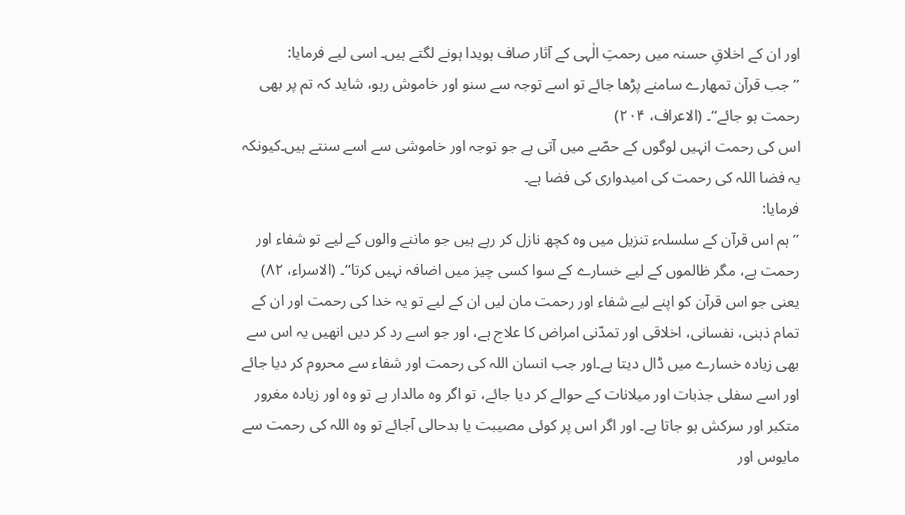اور ان کے اخلاقِ حسنہ میں رحمتِ الٰہی کے آثار صاف ہویدا ہونے لگتے ہیں۔ اسی لیے فرمایا:
’’جب قرآن تمھارے سامنے پڑھا جائے تو اسے توجہ سے سنو اور خاموش رہو، شاید کہ تم پر بھی رحمت ہو جائے‘‘۔ (الاعراف، ۲۰۴)
اس کی رحمت انہیں لوگوں کے حصّے میں آتی ہے جو توجہ اور خاموشی سے اسے سنتے ہیں۔کیونکہ یہ فضا اللہ کی رحمت کی امیدواری کی فضا ہے۔
فرمایا:
’’ہم اس قرآن کے سلسلہء تنزیل میں وہ کچھ نازل کر رہے ہیں جو ماننے والوں کے لیے تو شفاء اور رحمت ہے، مگر ظالموں کے لیے خسارے کے سوا کسی چیز میں اضافہ نہیں کرتا‘‘۔ (الاسراء، ۸۲)
یعنی جو اس قرآن کو اپنے لیے شفاء اور رحمت مان لیں ان کے لیے تو یہ خدا کی رحمت اور ان کے تمام ذہنی، نفسانی، اخلاقی اور تمدّنی امراض کا علاج ہے، اور جو اسے رد کر دیں انھیں یہ اس سے بھی زیادہ خسارے میں ڈال دیتا ہے۔اور جب انسان اللہ کی رحمت اور شفاء سے محروم کر دیا جائے اور اسے سفلی جذبات اور میلانات کے حوالے کر دیا جائے، تو اگر وہ مالدار ہے تو وہ اور زیادہ مغرور متکبر اور سرکش ہو جاتا ہے۔ اور اگر اس پر کوئی مصیبت یا بدحالی آجائے تو وہ اللہ کی رحمت سے مایوس اور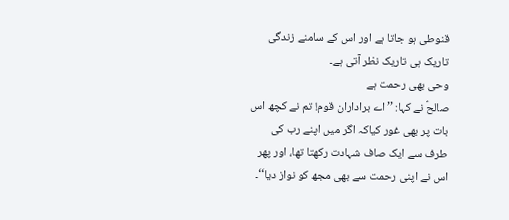قنوطی ہو جاتا ہے اور اس کے سامنے زندگی تاریک ہی تاریک نظر آتی ہے۔
وحی بھی رحمت ہے
صالحؑ نے کہا: ’’اے براداران قوم! تم نے کچھ اس بات پر بھی غور کیاکہ اگر میں اپنے رب کی طرف سے ایک صاف شہادت رکھتا تھا، اور پھر اس نے اپنی رحمت سے بھی مجھ کو نواز دیا‘‘۔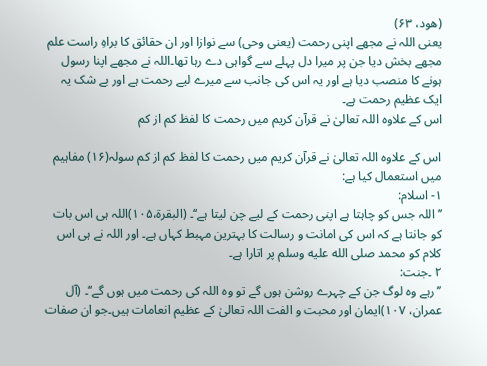(ھود، ۶۳)
یعنی اللہ نے مجھے اپنی رحمت (یعنی وحی) سے نوازا اور ان حقائق کا براہِ راست علم مجھے بخش دیا جن پر میرا دل پہلے سے گواہی دے رہا تھا۔اللہ نے مجھے اپنا رسول ہونے کا منصب دیا ہے اور یہ اس کی جانب سے میرے لیے رحمت ہے اور بے شک یہ ایک عظیم رحمت ہے۔
اس کے علاوہ اللہ تعالیٰ نے قرآن کریم میں رحمت کا لفظ کم از کم

اس کے علاوہ اللہ تعالیٰ نے قرآن کریم میں رحمت کا لفظ کم از کم سولہ(۱۶) مفاہیم میں استعمال کیا ہے:
۱- اسلام:
’’اللہ جس کو چاہتا ہے اپنی رحمت کے لیے چن لیتا ہے‘‘۔ (البقرۃ،۱۰۵)اللہ ہی اس بات کو جانتا ہے کہ اس کی امانت و رسالت کا بہترین مہبط کہاں ہے۔ اور اللہ نے ہی اس کلام کو محمد صلى الله عليه وسلم پر اتارا ہے۔
۲ ۔جنت:
’’رہے وہ لوگ جن کے چہرے روشن ہوں گے تو وہ اللہ کی رحمت میں ہوں گے‘‘۔ (آل عمران، ۱۰۷)ایمان اور محبت و الفت اللہ تعالیٰ کے عظیم انعامات ہیں۔جو ان صفات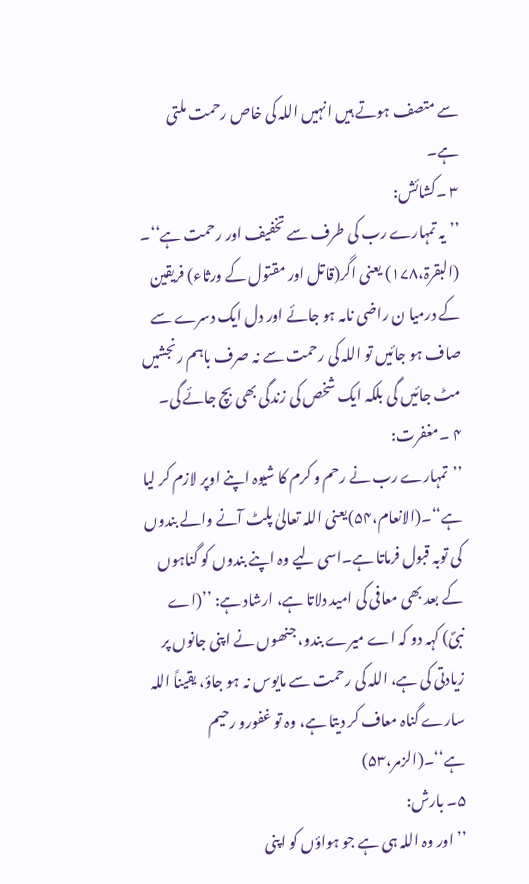سے متصف ہوتے ہیں انہیں اللہ کی خاص رحمت ملتی ہے۔
۳ ۔کشائش:
’’یہ تمہارے رب کی طرف سے تخفیف اور رحمت ہے‘‘۔ (البقرۃ،۱۷۸) یعنی اگر(قاتل اور مقتول کے ورثاء) فریقین کے درمیا ن راضی نامہ ہو جائے اور دل ایک دسرے سے صاف ہو جائیں تو اللہ کی رحمت سے نہ صرف باہم رنجشیں مٹ جائیں گی بلکہ ایک شخص کی زندگی بھی بچ جائے گی۔
۴ ۔مغفرت:
’’تمہارے رب نے رحم و کرم کا شیوہ اپنے اوپر لازم کر لیا ہے‘‘۔(الانعام،۵۴)یعنی اللہ تعالیٰ پلٹ آنے والے بندوں کی توبہ قبول فرماتا ہے۔اسی لیے وہ اپنے بندوں کو گناہوں کے بعد بھی معافی کی امید دلاتا ہے، ارشاد ہے: ’’(اے نبیؐ) کہہ دو کہ اے میرے بندو، جنھوں نے اپنی جانوں پر زیادتی کی ہے، اللہ کی رحمت سے مایوس نہ ہو جاؤ، یقیناً اللہ سارے گناہ معاف کر دیتا ہے، وہ تو غفورو رحیم ہے‘‘۔(الزمر،۵۳)
۵۔ بارش:
’’اور وہ اللہ ہی ہے جو ہواؤں کو اپنی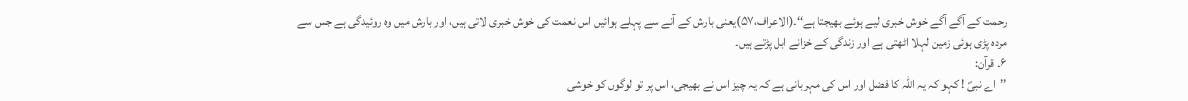رحمت کے آگے آگے خوش خبری لیے ہوئے بھیجتا ہے‘‘۔(الاعراف،۵۷)یعنی بارش کے آنے سے پہلے ہوائیں اس نعمت کی خوش خبری لاتی ہیں، اور بارش میں وہ روئیدگی ہے جس سے مردہ پڑی ہوئی زمین لہلا اٹھتی ہے اور زندگی کے خزانے ابل پڑتے ہیں۔
۶۔ قرآن:
’’اے نبیؐ ! کہو کہ یہ اللہ کا فضل اور اس کی مہربانی ہے کہ یہ چیز اس نے بھیجی، اس پر تو لوگوں کو خوشی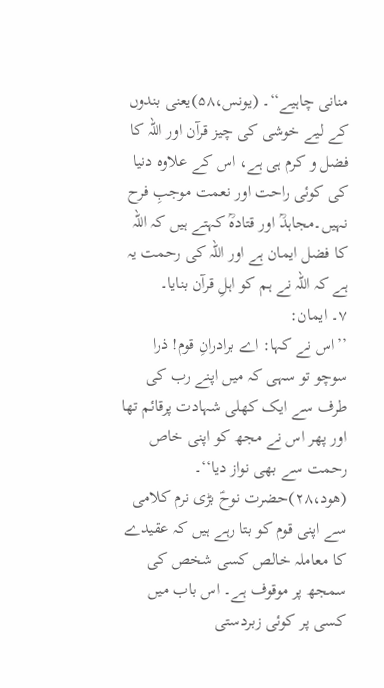منانی چاہیے‘‘۔ (یونس،۵۸)یعنی بندوں کے لیے خوشی کی چیز قرآن اور اللہ کا فضل و کرم ہی ہے، اس کے علاوہ دنیا کی کوئی راحت اور نعمت موجبِ فرح نہیں۔مجاہدؒ اور قتادہؒ کہتے ہیں کہ اللہ کا فضل ایمان ہے اور اللہ کی رحمت یہ ہے کہ اللہ نے ہم کو اہلِ قرآن بنایا۔
۷۔ ایمان:
’’اس نے کہا: اے برادرانِ قوم! ذرا سوچو تو سہی کہ میں اپنے رب کی طرف سے ایک کھلی شہادت پرقائم تھا اور پھر اس نے مجھ کو اپنی خاص رحمت سے بھی نواز دیا‘‘۔ (ھود،۲۸)حضرت نوحؑ بڑی نرم کلامی سے اپنی قوم کو بتا رہے ہیں کہ عقیدے کا معاملہ خالص کسی شخص کی سمجھ پر موقوف ہے۔ اس باب میں کسی پر کوئی زبردستی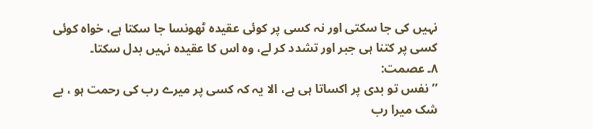نہیں کی جا سکتی اور نہ کسی پر کوئی عقیدہ ٹھونسا جا سکتا ہے، خواہ کوئی کسی پر کتنا ہی جبر اور تشدد کر لے، وہ اس کا عقیدہ نہیں بدل سکتا۔
۸۔ عصمت:
’’نفس تو بدی پر اکساتا ہی ہے، الا یہ کہ کسی پر میرے رب کی رحمت ہو ، بے شک میرا رب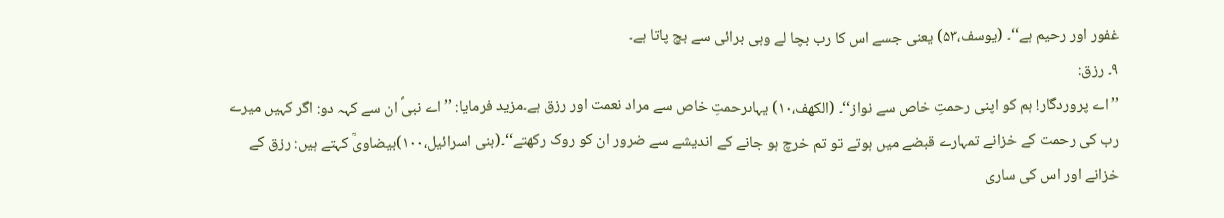غفور اور رحیم ہے‘‘۔ (یوسف،۵۳) یعنی جسے اس کا رب بچا لے وہی برائی سے بچ پاتا ہے۔
۹۔ رزق:
’’اے پروردگار! ہم کو اپنی رحمتِ خاص سے نواز‘‘۔ (الکھف،۱۰) یہاںرحمتِ خاص سے مراد نعمت اور رزق ہے۔مزید فرمایا: ’’اے نبیؐ ان سے کہہ دو: اگر کہیں میرے رب کی رحمت کے خزانے تمہارے قبضے میں ہوتے تو تم خرچ ہو جانے کے اندیشے سے ضرور ان کو روک رکھتے‘‘۔(بنی اسرائیل،۱۰۰)بیضاویؒ کہتے ہیں: رزق کے خزانے اور اس کی ساری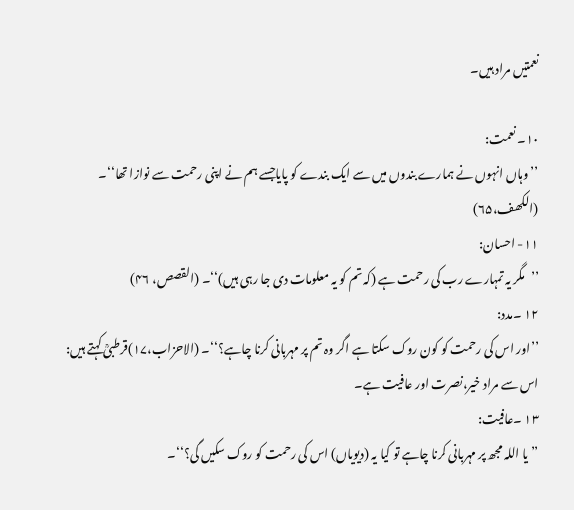نعمتیں مراد ہیں۔

۱۰۔ نعمت:
’’وہاں انہوں نے ہمارے بندوں میں سے ایک بندے کو پایاجسے ہم نے اپنی رحمت سے نوازا تھا‘‘۔ (الکھف،۶۵)
۱۱- احسان:
’’مگر یہ تمہارے رب کی رحمت ہے (کہ تم کو یہ معلومات دی جا رہی ہیں)‘‘۔ (القصص، ۴۶)
۱۲ ۔مدد:
’’اور اس کی رحمت کو کون روک سکتا ہے اگر وہ تم پر مہربانی کرنا چاہے؟‘‘۔ (الاحزاب،۱۷)قرطبیؒ کہتے ہیں: اس سے مراد خیر،نصرت اور عافیت ہے۔
۱۳ ۔عافیت:
’’یا اللہ مجھ پر مہربانی کرنا چاہے تو کیا یہ (دیویاں) اس کی رحمت کو روک سکیں گی؟‘‘۔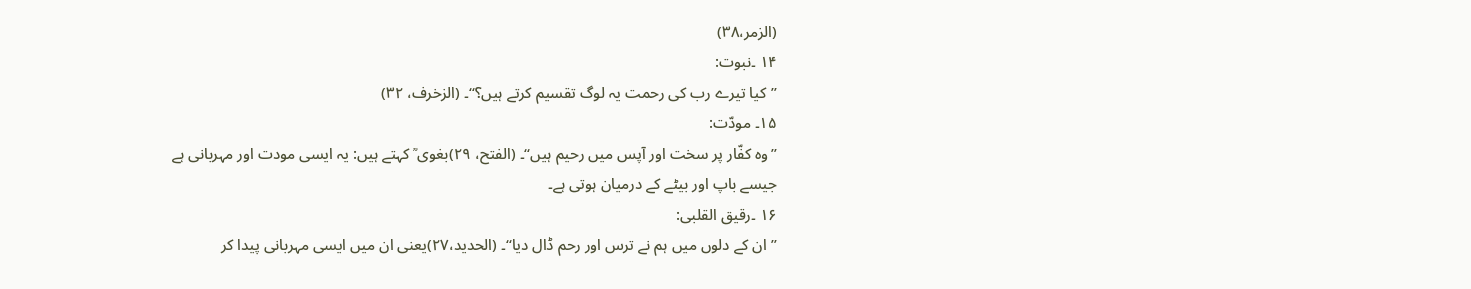(الزمر،۳۸)
۱۴ ۔نبوت:
’’کیا تیرے رب کی رحمت یہ لوگ تقسیم کرتے ہیں؟‘‘۔ (الزخرف، ۳۲)
۱۵۔ مودّت:
’’وہ کفّار پر سخت اور آپس میں رحیم ہیں‘‘۔ (الفتح، ۲۹)بغوی ؒ کہتے ہیں: یہ ایسی مودت اور مہربانی ہے جیسے باپ اور بیٹے کے درمیان ہوتی ہے۔
۱۶ ۔رقیق القلبی:
’’ان کے دلوں میں ہم نے ترس اور رحم ڈال دیا‘‘۔ (الحدید،۲۷)یعنی ان میں ایسی مہربانی پیدا کر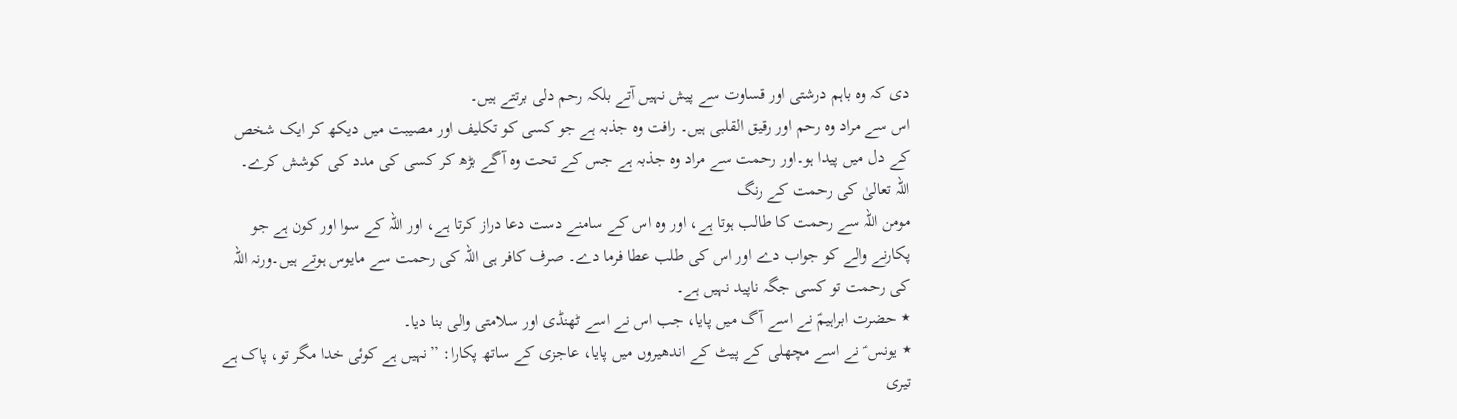دی کہ وہ باہم درشتی اور قساوت سے پیش نہیں آتے بلکہ رحم دلی برتتے ہیں۔
اس سے مراد وہ رحم اور رقیق القلبی ہیں۔ رافت وہ جذبہ ہے جو کسی کو تکلیف اور مصیبت میں دیکھ کر ایک شخص کے دل میں پیدا ہو۔اور رحمت سے مراد وہ جذبہ ہے جس کے تحت وہ آگے بڑھ کر کسی کی مدد کی کوشش کرے۔
اللہ تعالیٰ کی رحمت کے رنگ
مومن اللہ سے رحمت کا طالب ہوتا ہے، اور وہ اس کے سامنے دست دعا دراز کرتا ہے، اور اللہ کے سوا اور کون ہے جو پکارنے والے کو جواب دے اور اس کی طلب عطا فرما دے۔ صرف کافر ہی اللہ کی رحمت سے مایوس ہوتے ہیں۔ورنہ اللہ کی رحمت تو کسی جگہ ناپید نہیں ہے۔
٭ حضرت ابراہیمؑ نے اسے آگ میں پایا، جب اس نے اسے ٹھنڈی اور سلامتی والی بنا دیا۔
٭ یونس ؑ نے اسے مچھلی کے پیٹ کے اندھیروں میں پایا، عاجزی کے ساتھ پکارا: ’’نہیں ہے کوئی خدا مگر تو، پاک ہے تیری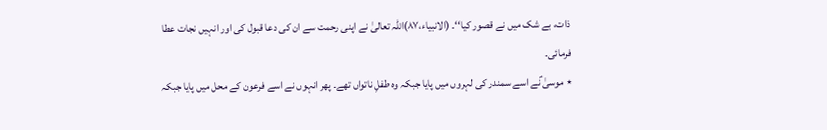ذات، بے شک میں نے قصور کیا‘‘۔ (الانبیاء،۸۷)اللہ تعالیٰ نے اپنی رحمت سے ان کی دعا قبول کی اور انہیں نجات عطا فرمائی۔
٭ موسیٰ ؑنے اسے سمندر کی لہروں میں پایا جبکہ وہ طفلِ ناتواں تھے۔ پھر انہوں نے اسے فرعون کے محل میں پایا جبکہ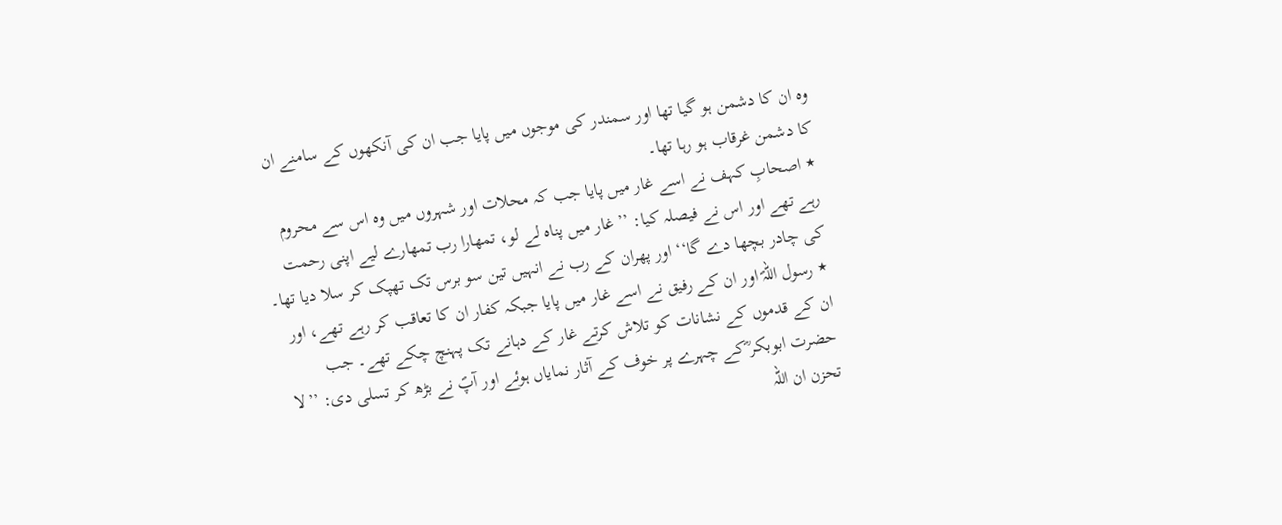وہ ان کا دشمن ہو گیا تھا اور سمندر کی موجوں میں پایا جب ان کی آنکھوں کے سامنے ان کا دشمن غرقاب ہو رہا تھا۔
٭ اصحابِ کہف نے اسے غار میں پایا جب کہ محلات اور شہروں میں وہ اس سے محروم رہے تھے اور اس نے فیصلہ کیا: ’’ غار میں پناہ لے لو، تمھارا رب تمھارے لیے اپنی رحمت کی چادر بچھا دے گا‘‘ اور پھران کے رب نے انہیں تین سو برس تک تھپک کر سلا دیا تھا۔
٭ رسول اللہؐ اور ان کے رفیق نے اسے غار میں پایا جبکہ کفار ان کا تعاقب کر رہے تھے، اور ان کے قدموں کے نشانات کو تلاش کرتے غار کے دہانے تک پہنچ چکے تھے۔ جب حضرت ابوبکر ؓکے چہرے پر خوف کے آثار نمایاں ہوئے اور آپؐ نے بڑھ کر تسلی دی: ’’لا تحزن ان اللہ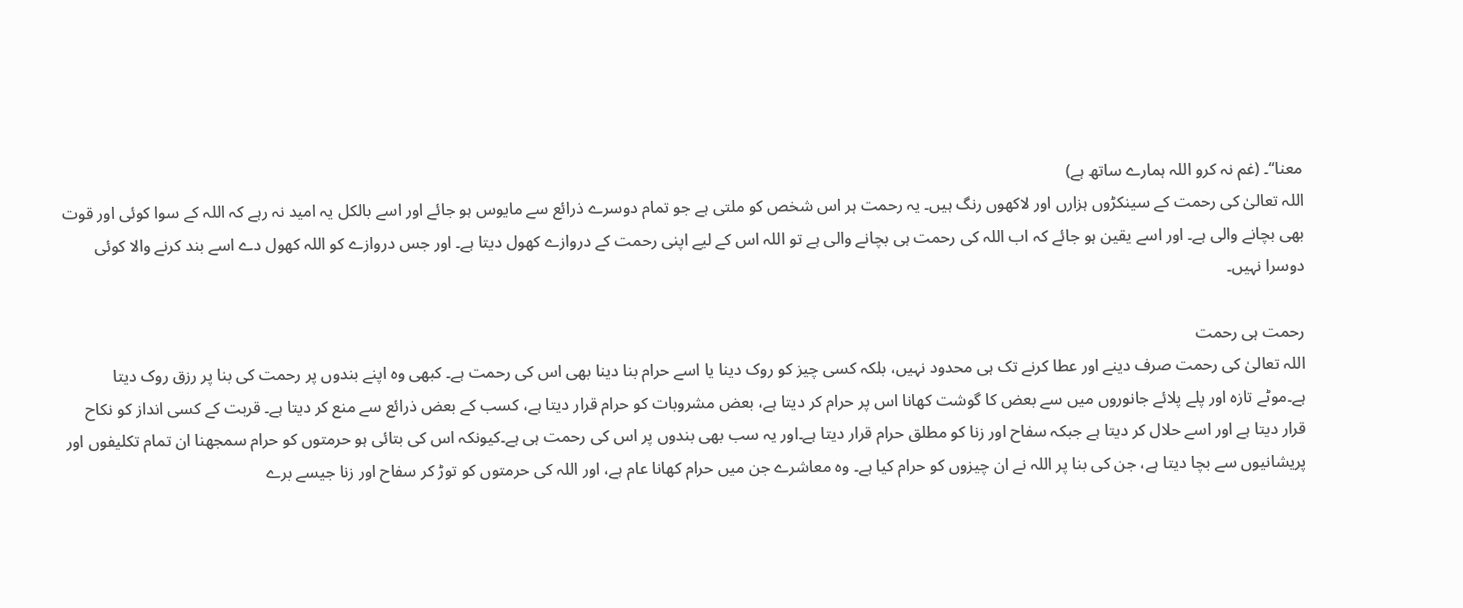معنا‘‘۔ (غم نہ کرو اللہ ہمارے ساتھ ہے)
اللہ تعالیٰ کی رحمت کے سینکڑوں ہزارں اور لاکھوں رنگ ہیں۔ یہ رحمت ہر اس شخص کو ملتی ہے جو تمام دوسرے ذرائع سے مایوس ہو جائے اور اسے بالکل یہ امید نہ رہے کہ اللہ کے سوا کوئی اور قوت بھی بچانے والی ہے۔ اور اسے یقین ہو جائے کہ اب اللہ کی رحمت ہی بچانے والی ہے تو اللہ اس کے لیے اپنی رحمت کے دروازے کھول دیتا ہے۔ اور جس دروازے کو اللہ کھول دے اسے بند کرنے والا کوئی دوسرا نہیں۔

رحمت ہی رحمت
اللہ تعالیٰ کی رحمت صرف دینے اور عطا کرنے تک ہی محدود نہیں، بلکہ کسی چیز کو روک دینا یا اسے حرام بنا دینا بھی اس کی رحمت ہے۔ کبھی وہ اپنے بندوں پر رحمت کی بنا پر رزق روک دیتا ہے۔موٹے تازہ اور پلے پلائے جانوروں میں سے بعض کا گوشت کھانا اس پر حرام کر دیتا ہے، بعض مشروبات کو حرام قرار دیتا ہے، کسب کے بعض ذرائع سے منع کر دیتا ہے۔ قربت کے کسی انداز کو نکاح قرار دیتا ہے اور اسے حلال کر دیتا ہے جبکہ سفاح اور زنا کو مطلق حرام قرار دیتا ہے۔اور یہ سب بھی بندوں پر اس کی رحمت ہی ہے۔کیونکہ اس کی بتائی ہو حرمتوں کو حرام سمجھنا ان تمام تکلیفوں اور پریشانیوں سے بچا دیتا ہے، جن کی بنا پر اللہ نے ان چیزوں کو حرام کیا ہے۔ وہ معاشرے جن میں حرام کھانا عام ہے، اور اللہ کی حرمتوں کو توڑ کر سفاح اور زنا جیسے برے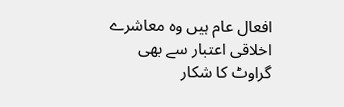افعال عام ہیں وہ معاشرے اخلاقی اعتبار سے بھی گراوٹ کا شکار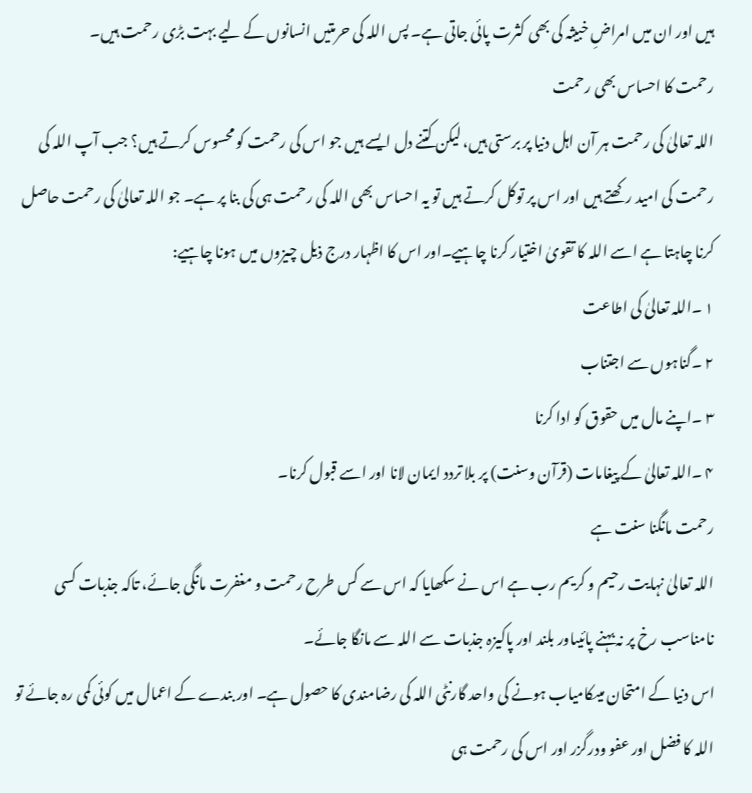ہیں اور ان میں امراضِ خبیثہ کی بھی کثرت پائی جاتی ہے۔ پس اللہ کی حرمتیں انسانوں کے لیے بہت بڑی رحمت ہیں۔
رحمت کا احساس بھی رحمت
اللہ تعالیٰ کی رحمت ہر آن اہل دنیا پر برستی ہیں، لیکن کتنے دل ایسے ہیں جو اس کی رحمت کو محسوس کرتے ہیں؟ جب آپ اللہ کی رحمت کی امید رکھتے ہیں اور اس پر توکل کرتے ہیں تو یہ احساس بھی اللہ کی رحمت ہی کی بنا پر ہے۔ جو اللہ تعالیٰ کی رحمت حاصل کرنا چاہتا ہے اسے اللہ کا تقویٰ اختیار کرنا چاہیے۔اور اس کا اظہار درج ذیل چیزوں میں ہونا چاہیے:
۱ ۔اللہ تعالیٰ کی اطاعت
۲ ۔گناہوں سے اجتناب
۳ ۔اپنے مال میں حقوق کو ادا کرنا
۴ ۔اللہ تعالیٰ کے پیغامات (قرآن وسنت) پر بلا تردد ایمان لانا اور اسے قبول کرنا۔
رحمت مانگنا سنت ہے
اللہ تعالیٰ نہایت رحیم و کریم رب ہے اس نے سکھایا کہ اس سے کس طرح رحمت و مغفرت مانگی جائے، تاکہ جذبات کسی نامناسب رخ پر نہ بہنے پائیںاور بلند اور پاکیزہ جذبات سے اللہ سے مانگا جائے۔
اس دنیا کے امتحان میںکامیاب ہونے کی واحد گارنٹی اللہ کی رضامندی کا حصول ہے۔ اور بندے کے اعمال میں کوئی کمی رہ جائے تو اللہ کا فضل اور عفو ودرگزر اور اس کی رحمت ہی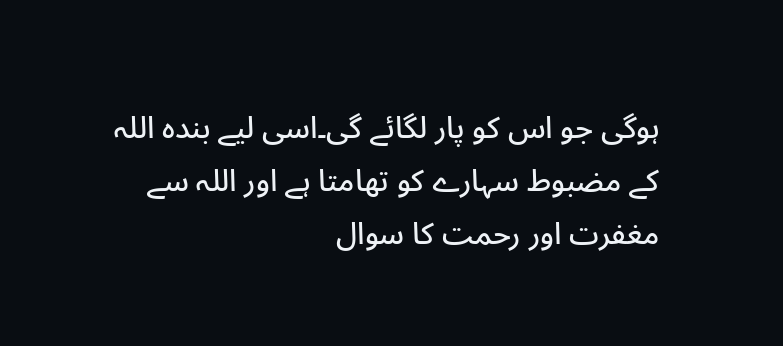ہوگی جو اس کو پار لگائے گی۔اسی لیے بندہ اللہ کے مضبوط سہارے کو تھامتا ہے اور اللہ سے مغفرت اور رحمت کا سوال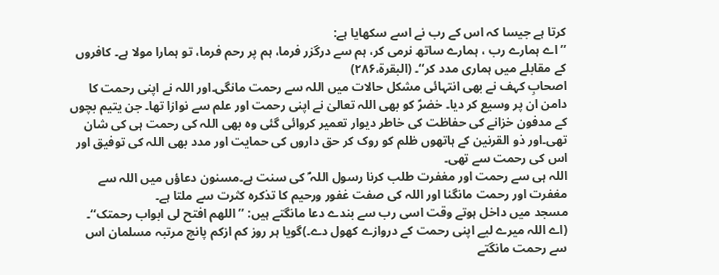کرتا ہے جیسا کہ اس کے رب نے اسے سکھایا ہے:
’’اے ہمارے رب ، ہمارے ساتھ نرمی کر، ہم سے درگزر فرما، ہم پر رحم فرما، تو ہمارا مولا ہے۔ کافروں کے مقابلے میں ہماری مدد کر‘‘۔ (البقرۃ،۲۸۶)
اصحابِ کہف نے بھی انتہائی مشکل حالات میں اللہ سے رحمت مانگی۔اور اللہ نے اپنی رحمت کا دامن ان پر وسیع کر دیا۔ خضرؑ کو بھی اللہ تعالیٰ نے اپنی رحمت اور علم سے نوازا تھا۔ جن یتیم بچوں کے مدفون خزانے کی حفاظت کی خاطر دیوار تعمیر کروائی گئی وہ بھی اللہ کی رحمت ہی کی شان تھی۔اور ذو القرنین کے ہاتھوں ظلم کو روک کر حق داروں کی حمایت اور مدد بھی اللہ کی توفیق اور اس کی رحمت سے تھی۔
اللہ ہی سے رحمت اور مغفرت طلب کرنا رسول اللہ ؐ کی سنت ہے۔مسنون دعاؤں میں اللہ سے مغفرت اور رحمت مانگنا اور اللہ کی صفت غفور ورحیم کا تذکرہ کثرت سے ملتا ہے۔
مسجد میں داخل ہوتے وقت اسی رب سے بندے دعا مانگتے ہیں: ’’اللھم افتح لی ابواب رحمتک‘‘۔ (اے اللہ میرے لیے اپنی رحمت کے دروازے کھول دے۔)گویا ہر روز کم ازکم پانچ مرتبہ مسلمان اس سے رحمت مانگتے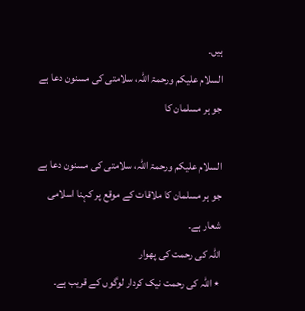ہیں۔
السلام علیکم ورحمۃ اللہ، سلامتی کی مسنون دعا ہے جو ہر مسلمان کا

السلام علیکم ورحمۃ اللہ، سلامتی کی مسنون دعا ہے جو ہر مسلمان کا ملاقات کے موقع پر کہنا اسلامی شعار ہے۔
اللہ کی رحمت کی پھوار
٭ اللہ کی رحمت نیک کردار لوگوں کے قریب ہے۔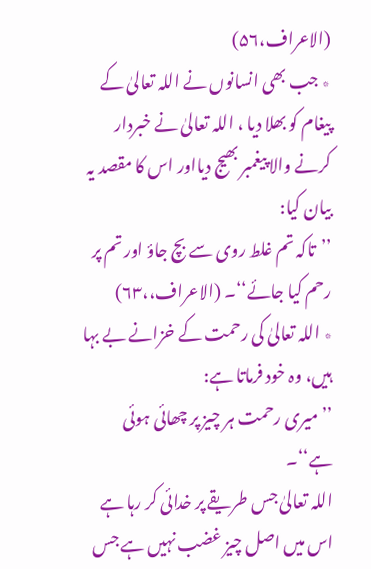(الاعراف،۵۶)
٭ جب بھی انسانوں نے اللہ تعالیٰ کے پیغام کو بھلا دیا ، اللہ تعالیٰ نے خبردار کرنے والا پیغمبر بھیج دیااور اس کا مقصد یہ بیان کیا:
’’تاکہ تم غلط روی سے بچ جاؤ اور تم پر رحم کیا جائے‘‘۔ (الاعراف،،۶۳)
٭ اللہ تعالیٰ کی رحمت کے خزانے بے بہا ہیں، وہ خود فرماتا ہے:
’’میری رحمت ہر چیز پر چھائی ہوئی ہے‘‘۔
اللہ تعالیٰ جس طریقے پر خدائی کر رہا ہے اس میں اصل چیز غضب نہیں ہے جس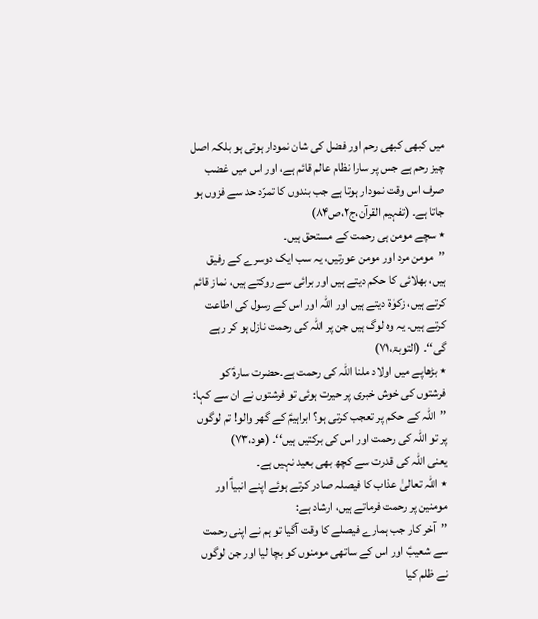میں کبھی کبھی رحم اور فضل کی شان نمودار ہوتی ہو بلکہ اصل چیز رحم ہے جس پر سارا نظام عالم قائم ہے، اور اس میں غضب صرف اس وقت نمودار ہوتا ہے جب بندوں کا تمرّد حد سے فزوں ہو جاتا ہے۔ (تفہیم القرآن،ج۲،ص۸۴)
٭ سچے مومن ہی رحمت کے مستحق ہیں۔
’’مومن مرد اور مومن عورتیں، یہ سب ایک دوسرے کے رفیق ہیں، بھلائی کا حکم دیتے ہیں اور برائی سے روکتے ہیں، نماز قائم کرتے ہیں، زکوٰۃ دیتے ہیں اور اللہ اور اس کے رسول کی اطاعت کرتے ہیں۔ یہ وہ لوگ ہیں جن پر اللہ کی رحمت نازل ہو کر رہے گی‘‘۔ (التوبۃ،۷۱)
٭ بڑھاپے میں اولاد ملنا اللہ کی رحمت ہے۔حضرت سارہؑ کو فرشتوں کی خوش خبری پر حیرت ہوئی تو فرشتوں نے ان سے کہا:
’’اللہ کے حکم پر تعجب کرتی ہو؟ ابراہیمؑ کے گھر والو! تم لوگوں پر تو اللہ کی رحمت اور اس کی برکتیں ہیں‘‘۔ (ھود،۷۳)
یعنی اللہ کی قدرت سے کچھ بھی بعید نہیں ہے۔
٭ اللہ تعالیٰ عذاب کا فیصلہ صادر کرتے ہوئے اپنے انبیاؑ اور مومنین پر رحمت فرماتے ہیں، ارشاد ہے:
’’آخر کار جب ہمارے فیصلے کا وقت آگیا تو ہم نے اپنی رحمت سے شعیبؑ اور اس کے ساتھی مومنوں کو بچا لیا اور جن لوگوں نے ظلم کیا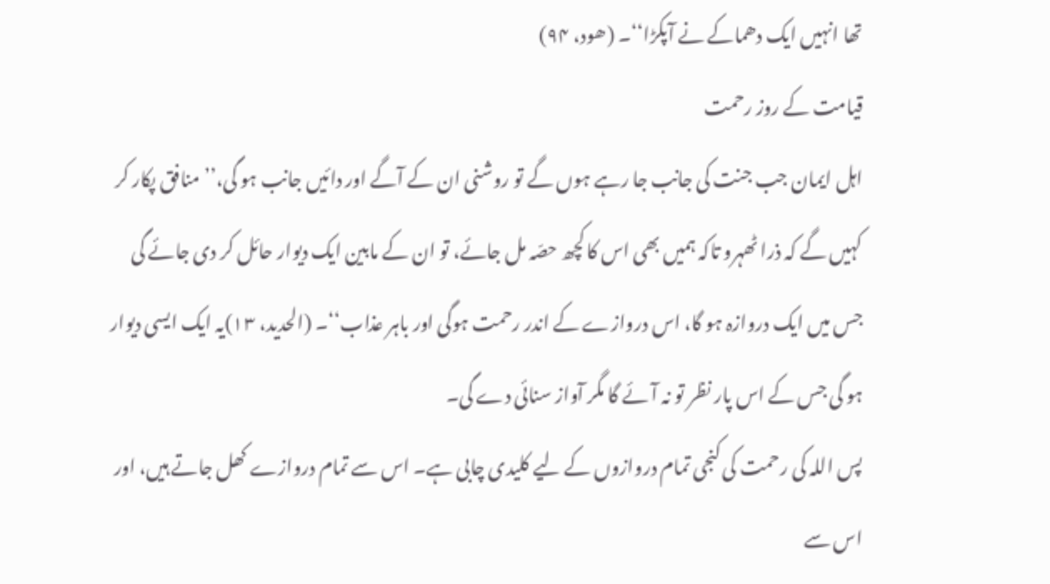تھا انہیں ایک دھماکے نے آپکڑا‘‘۔ (ھود، ۹۴)
قیامت کے روز رحمت
اہل ایمان جب جنت کی جانب جا رہے ہوں گے تو روشنی ان کے آگے اور دائیں جانب ہو گی،’’ منافق پکار کر کہیں گے کہ ذرا ٹھہرو تاکہ ہمیں بھی اس کا کچھ حصّہ مل جائے، تو ان کے مابین ایک دیوار حائل کر دی جائے گی جس میں ایک دروازہ ہو گا، اس دروازے کے اندر رحمت ہوگی اور باہر عذاب‘‘۔ (الحدید، ۱۳)یہ ایک ایسی دیوار ہو گی جس کے اس پار نظر تو نہ آئے گا مگر آواز سنائی دے گی۔
پس اللہ کی رحمت کی کنجی تمام دروازوں کے لیے کلیدی چابی ہے۔ اس سے تمام دروازے کھل جاتے ہیں، اور اس سے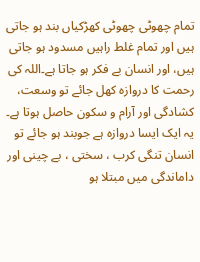تمام چھوٹی چھوٹی کھڑکیاں بند ہو جاتی ہیں اور تمام غلط راہیں مسدود ہو جاتی ہیں، اور انسان بے فکر ہو جاتا ہے۔اللہ کی رحمت کا دروازہ کھل جائے تو وسعت، کشادگی اور آرام و سکون حاصل ہوتا ہے۔ یہ ایک ایسا دروازہ ہے جوبند ہو جائے تو انسان تنگی کرب ، سختی ، بے چینی اور داماندگی میں مبتلا ہو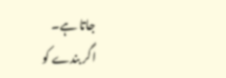جاتا ہے۔
اگر بندے کو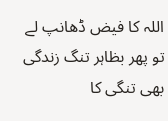اللہ کا فیض ڈھانپ لے تو پھر بظاہر تنگ زندگی بھی تنگی کا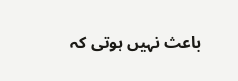باعث نہیں ہوتی کہ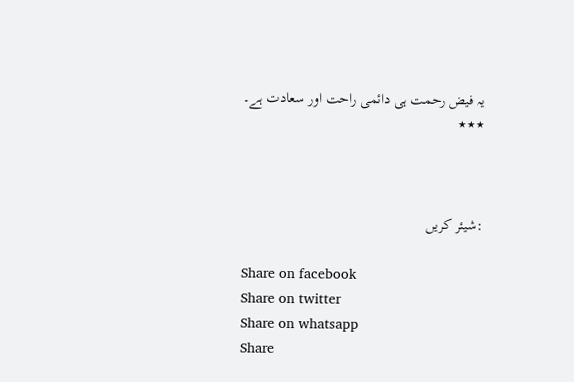یہ فیض رحمت ہی دائمی راحت اور سعادت ہے۔
٭٭٭



:شیئر کریں

Share on facebook
Share on twitter
Share on whatsapp
Share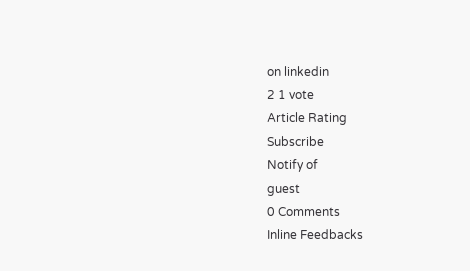on linkedin
2 1 vote
Article Rating
Subscribe
Notify of
guest
0 Comments
Inline Feedbacks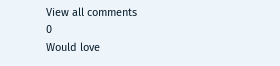View all comments
0
Would love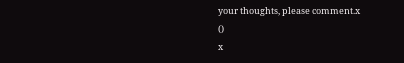your thoughts, please comment.x
()
x